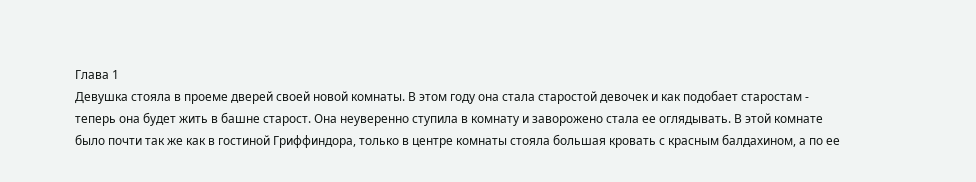Глава 1
Девушка стояла в проеме дверей своей новой комнаты. В этом году она стала старостой девочек и как подобает старостам - теперь она будет жить в башне старост. Она неуверенно ступила в комнату и заворожено стала ее оглядывать. В этой комнате было почти так же как в гостиной Гриффиндора, только в центре комнаты стояла большая кровать с красным балдахином, а по ее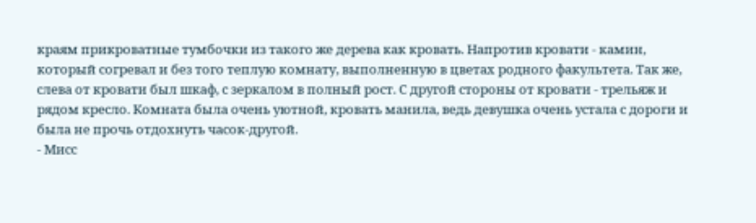краям прикроватные тумбочки из такого же дерева как кровать. Напротив кровати - камин, который согревал и без того теплую комнату, выполненную в цветах родного факультета. Так же, слева от кровати был шкаф, с зеркалом в полный рост. С другой стороны от кровати - трельяж и рядом кресло. Комната была очень уютной, кровать манила, ведь девушка очень устала с дороги и была не прочь отдохнуть часок-другой.
- Мисс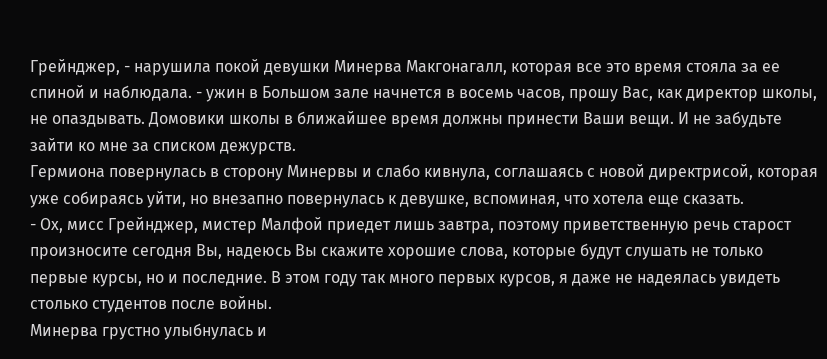Грейнджер, - нарушила покой девушки Минерва Макгонагалл, которая все это время стояла за ее спиной и наблюдала. - ужин в Большом зале начнется в восемь часов, прошу Вас, как директор школы, не опаздывать. Домовики школы в ближайшее время должны принести Ваши вещи. И не забудьте зайти ко мне за списком дежурств.
Гермиона повернулась в сторону Минервы и слабо кивнула, соглашаясь с новой директрисой, которая уже собираясь уйти, но внезапно повернулась к девушке, вспоминая, что хотела еще сказать.
- Ох, мисс Грейнджер, мистер Малфой приедет лишь завтра, поэтому приветственную речь старост произносите сегодня Вы, надеюсь Вы скажите хорошие слова, которые будут слушать не только первые курсы, но и последние. В этом году так много первых курсов, я даже не надеялась увидеть столько студентов после войны.
Минерва грустно улыбнулась и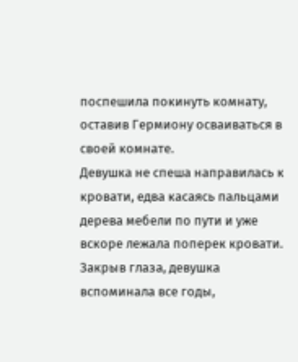поспешила покинуть комнату, оставив Гермиону осваиваться в своей комнате.
Девушка не спеша направилась к кровати, едва касаясь пальцами дерева мебели по пути и уже вскоре лежала поперек кровати. Закрыв глаза, девушка вспоминала все годы,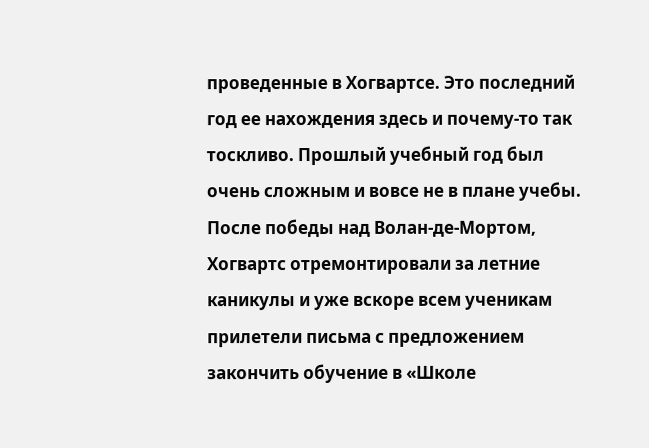проведенные в Хогвартсе. Это последний год ее нахождения здесь и почему-то так тоскливо. Прошлый учебный год был очень сложным и вовсе не в плане учебы.
После победы над Волан-де-Мортом, Хогвартс отремонтировали за летние каникулы и уже вскоре всем ученикам прилетели письма с предложением закончить обучение в «Школе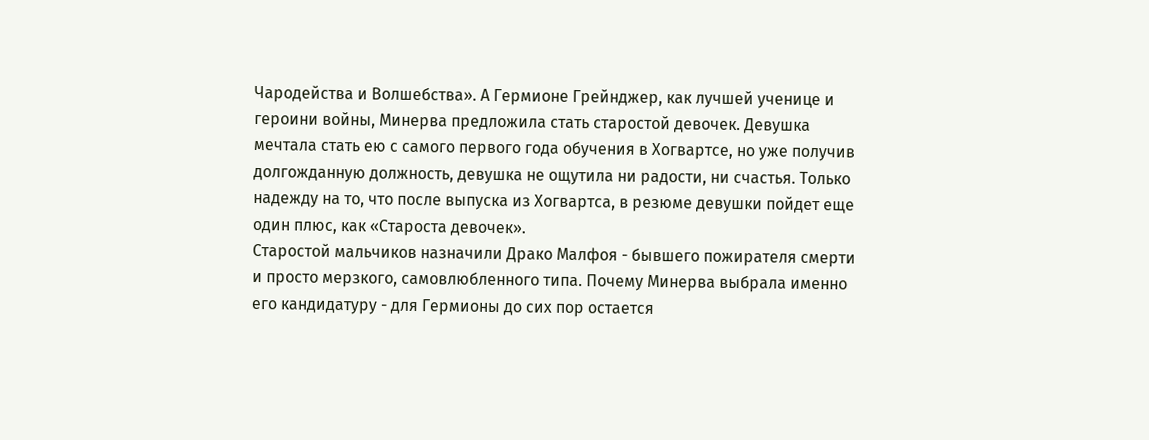Чародейства и Волшебства». А Гермионе Грейнджер, как лучшей ученице и героини войны, Минерва предложила стать старостой девочек. Девушка мечтала стать ею с самого первого года обучения в Хогвартсе, но уже получив долгожданную должность, девушка не ощутила ни радости, ни счастья. Только надежду на то, что после выпуска из Хогвартса, в резюме девушки пойдет еще один плюс, как «Староста девочек».
Старостой мальчиков назначили Драко Малфоя - бывшего пожирателя смерти и просто мерзкого, самовлюбленного типа. Почему Минерва выбрала именно его кандидатуру - для Гермионы до сих пор остается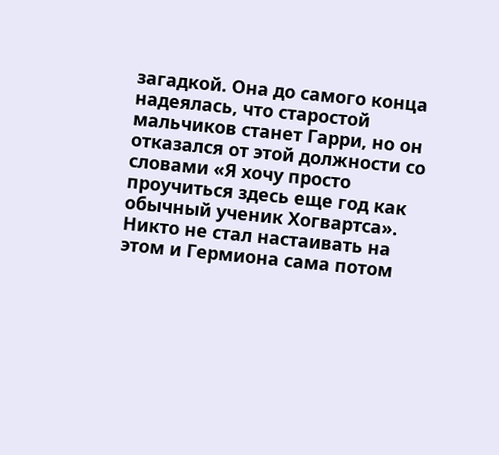загадкой. Она до самого конца надеялась, что старостой мальчиков станет Гарри, но он отказался от этой должности со словами «Я хочу просто проучиться здесь еще год как обычный ученик Хогвартса». Никто не стал настаивать на этом и Гермиона сама потом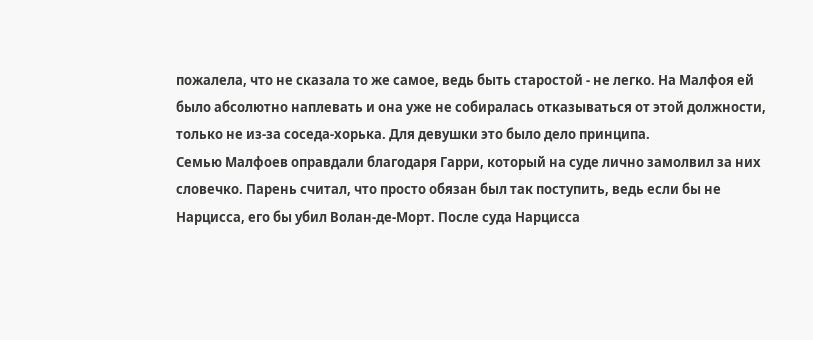пожалела, что не сказала то же самое, ведь быть старостой - не легко. На Малфоя ей было абсолютно наплевать и она уже не собиралась отказываться от этой должности, только не из-за соседа-хорька. Для девушки это было дело принципа.
Семью Малфоев оправдали благодаря Гарри, который на суде лично замолвил за них словечко. Парень считал, что просто обязан был так поступить, ведь если бы не Нарцисса, его бы убил Волан-де-Морт. После суда Нарцисса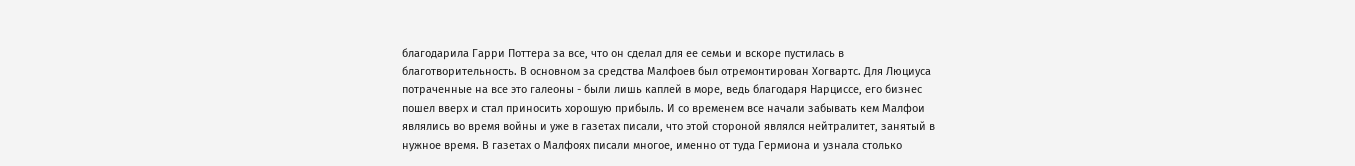благодарила Гарри Поттера за все, что он сделал для ее семьи и вскоре пустилась в благотворительность. В основном за средства Малфоев был отремонтирован Хогвартс. Для Люциуса потраченные на все это галеоны - были лишь каплей в море, ведь благодаря Нарциссе, его бизнес пошел вверх и стал приносить хорошую прибыль. И со временем все начали забывать кем Малфои являлись во время войны и уже в газетах писали, что этой стороной являлся нейтралитет, занятый в нужное время. В газетах о Малфоях писали многое, именно от туда Гермиона и узнала столько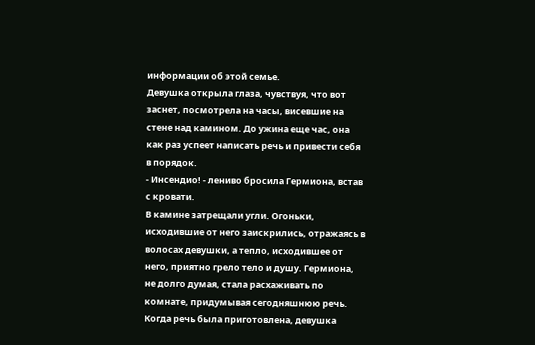информации об этой семье.
Девушка открыла глаза, чувствуя, что вот заснет, посмотрела на часы, висевшие на стене над камином. До ужина еще час, она как раз успеет написать речь и привести себя в порядок.
- Инсендио! - лениво бросила Гермиона, встав с кровати.
В камине затрещали угли. Огоньки, исходившие от него заискрились, отражаясь в волосах девушки, а тепло, исходившее от него, приятно грело тело и душу. Гермиона, не долго думая, стала расхаживать по комнате, придумывая сегодняшнюю речь.
Когда речь была приготовлена, девушка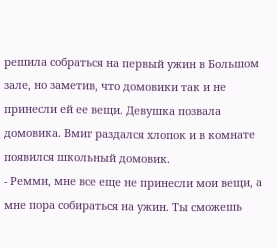решила собраться на первый ужин в Большом зале, но заметив, что домовики так и не принесли ей ее вещи. Девушка позвала домовика. Вмиг раздался хлопок и в комнате появился школьный домовик.
- Ремми, мне все еще не принесли мои вещи, а мне пора собираться на ужин. Ты сможешь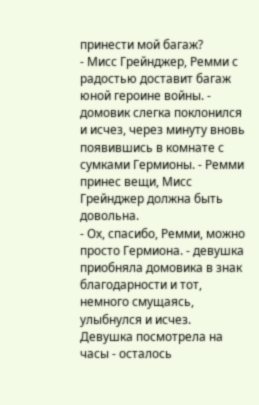принести мой багаж?
- Мисс Грейнджер, Ремми с радостью доставит багаж юной героине войны. - домовик слегка поклонился и исчез, через минуту вновь появившись в комнате с сумками Гермионы. - Ремми принес вещи, Мисс Грейнджер должна быть довольна.
- Ох, спасибо, Ремми, можно просто Гермиона. - девушка приобняла домовика в знак благодарности и тот, немного смущаясь, улыбнулся и исчез.
Девушка посмотрела на часы - осталось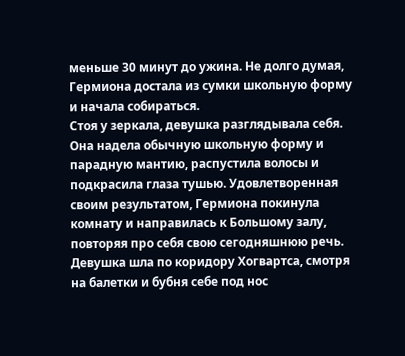меньше 30 минут до ужина. Не долго думая, Гермиона достала из сумки школьную форму и начала собираться.
Стоя у зеркала, девушка разглядывала себя. Она надела обычную школьную форму и парадную мантию, распустила волосы и подкрасила глаза тушью. Удовлетворенная своим результатом, Гермиона покинула комнату и направилась к Большому залу, повторяя про себя свою сегодняшнюю речь.
Девушка шла по коридору Хогвартса, смотря на балетки и бубня себе под нос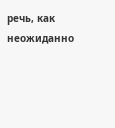речь, как неожиданно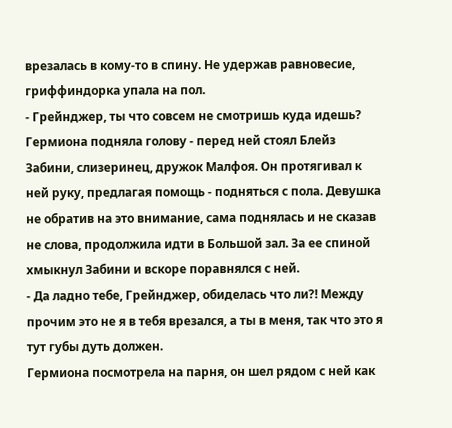врезалась в кому-то в спину. Не удержав равновесие, гриффиндорка упала на пол.
- Грейнджер, ты что совсем не смотришь куда идешь?
Гермиона подняла голову - перед ней стоял Блейз Забини, слизеринец, дружок Малфоя. Он протягивал к ней руку, предлагая помощь - подняться с пола. Девушка не обратив на это внимание, сама поднялась и не сказав не слова, продолжила идти в Большой зал. За ее спиной хмыкнул Забини и вскоре поравнялся с ней.
- Да ладно тебе, Грейнджер, обиделась что ли?! Между прочим это не я в тебя врезался, а ты в меня, так что это я тут губы дуть должен.
Гермиона посмотрела на парня, он шел рядом с ней как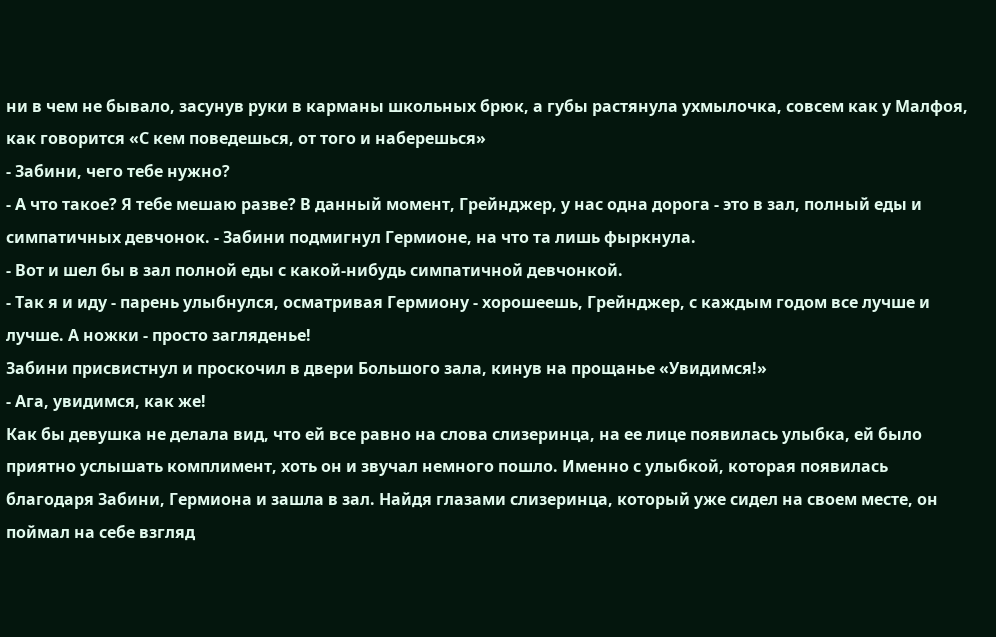ни в чем не бывало, засунув руки в карманы школьных брюк, а губы растянула ухмылочка, совсем как у Малфоя, как говорится «С кем поведешься, от того и наберешься»
- Забини, чего тебе нужно?
- А что такое? Я тебе мешаю разве? В данный момент, Грейнджер, у нас одна дорога - это в зал, полный еды и симпатичных девчонок. - Забини подмигнул Гермионе, на что та лишь фыркнула.
- Вот и шел бы в зал полной еды с какой-нибудь симпатичной девчонкой.
- Так я и иду - парень улыбнулся, осматривая Гермиону - хорошеешь, Грейнджер, с каждым годом все лучше и лучше. А ножки - просто загляденье!
Забини присвистнул и проскочил в двери Большого зала, кинув на прощанье «Увидимся!»
- Ага, увидимся, как же!
Как бы девушка не делала вид, что ей все равно на слова слизеринца, на ее лице появилась улыбка, ей было приятно услышать комплимент, хоть он и звучал немного пошло. Именно с улыбкой, которая появилась благодаря Забини, Гермиона и зашла в зал. Найдя глазами слизеринца, который уже сидел на своем месте, он поймал на себе взгляд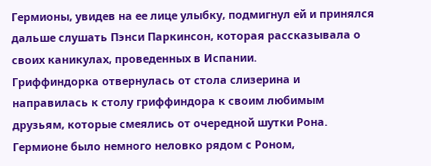Гермионы, увидев на ее лице улыбку, подмигнул ей и принялся дальше слушать Пэнси Паркинсон, которая рассказывала о своих каникулах, проведенных в Испании.
Гриффиндорка отвернулась от стола слизерина и направилась к столу гриффиндора к своим любимым друзьям, которые смеялись от очередной шутки Рона.
Гермионе было немного неловко рядом с Роном,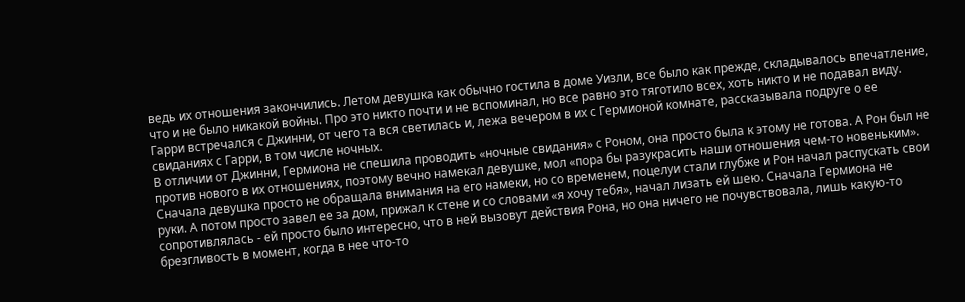ведь их отношения закончились. Летом девушка как обычно гостила в доме Уизли, все было как прежде, складывалось впечатление, что и не было никакой войны. Про это никто почти и не вспоминал, но все равно это тяготило всех, хоть никто и не подавал виду. Гарри встречался с Джинни, от чего та вся светилась и, лежа вечером в их с Гермионой комнате, рассказывала подруге о ее свиданиях с Гарри, в том числе ночных.
В отличии от Джинни, Гермиона не спешила проводить «ночные свидания» с Роном, она просто была к этому не готова. А Рон был не против нового в их отношениях, поэтому вечно намекал девушке, мол «пора бы разукрасить наши отношения чем-то новеньким». Сначала девушка просто не обращала внимания на его намеки, но со временем, поцелуи стали глубже и Рон начал распускать свои руки. А потом просто завел ее за дом, прижал к стене и со словами «я хочу тебя», начал лизать ей шею. Сначала Гермиона не сопротивлялась - ей просто было интересно, что в ней вызовут действия Рона, но она ничего не почувствовала, лишь какую-то брезгливость в момент, когда в нее что-то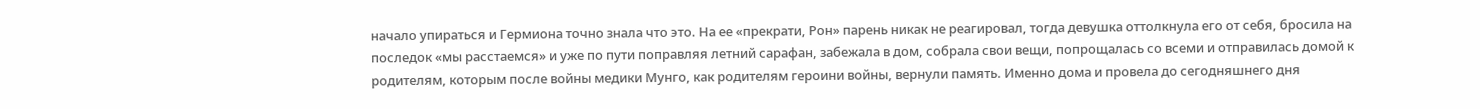начало упираться и Гермиона точно знала что это. На ее «прекрати, Рон» парень никак не реагировал, тогда девушка оттолкнула его от себя, бросила на последок «мы расстаемся» и уже по пути поправляя летний сарафан, забежала в дом, собрала свои вещи, попрощалась со всеми и отправилась домой к родителям, которым после войны медики Мунго, как родителям героини войны, вернули память. Именно дома и провела до сегодняшнего дня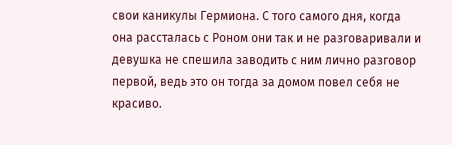свои каникулы Гермиона. С того самого дня, когда она рассталась с Роном они так и не разговаривали и девушка не спешила заводить с ним лично разговор первой, ведь это он тогда за домом повел себя не красиво.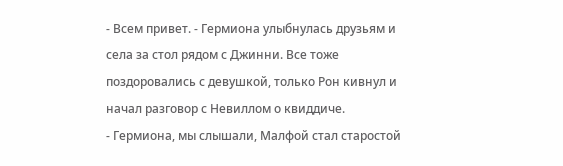- Всем привет. - Гермиона улыбнулась друзьям и села за стол рядом с Джинни. Все тоже поздоровались с девушкой, только Рон кивнул и начал разговор с Невиллом о квиддиче.
- Гермиона, мы слышали, Малфой стал старостой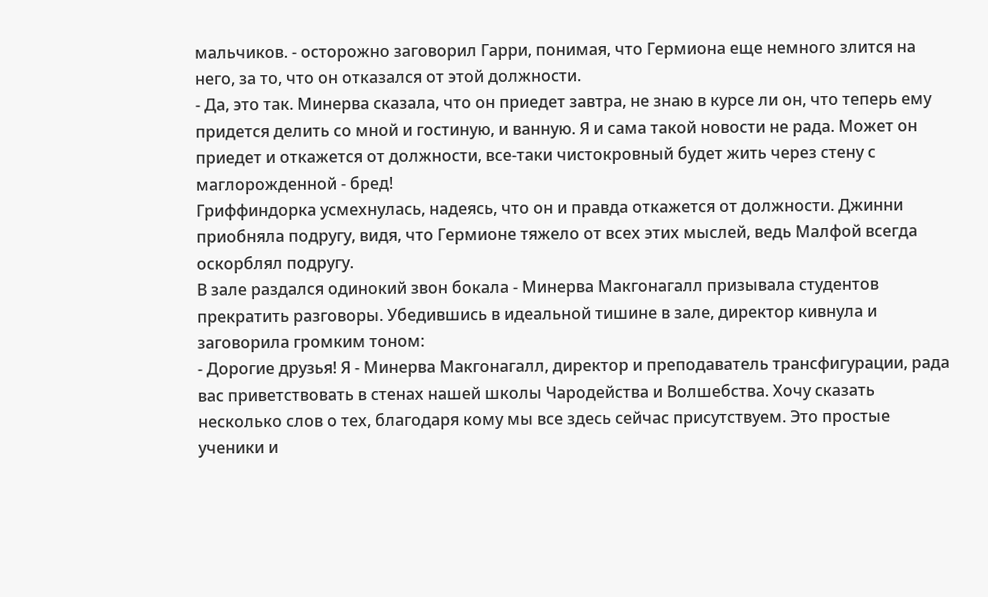мальчиков. - осторожно заговорил Гарри, понимая, что Гермиона еще немного злится на него, за то, что он отказался от этой должности.
- Да, это так. Минерва сказала, что он приедет завтра, не знаю в курсе ли он, что теперь ему придется делить со мной и гостиную, и ванную. Я и сама такой новости не рада. Может он приедет и откажется от должности, все-таки чистокровный будет жить через стену с маглорожденной - бред!
Гриффиндорка усмехнулась, надеясь, что он и правда откажется от должности. Джинни приобняла подругу, видя, что Гермионе тяжело от всех этих мыслей, ведь Малфой всегда оскорблял подругу.
В зале раздался одинокий звон бокала - Минерва Макгонагалл призывала студентов прекратить разговоры. Убедившись в идеальной тишине в зале, директор кивнула и заговорила громким тоном:
- Дорогие друзья! Я - Минерва Макгонагалл, директор и преподаватель трансфигурации, рада вас приветствовать в стенах нашей школы Чародейства и Волшебства. Хочу сказать несколько слов о тех, благодаря кому мы все здесь сейчас присутствуем. Это простые ученики и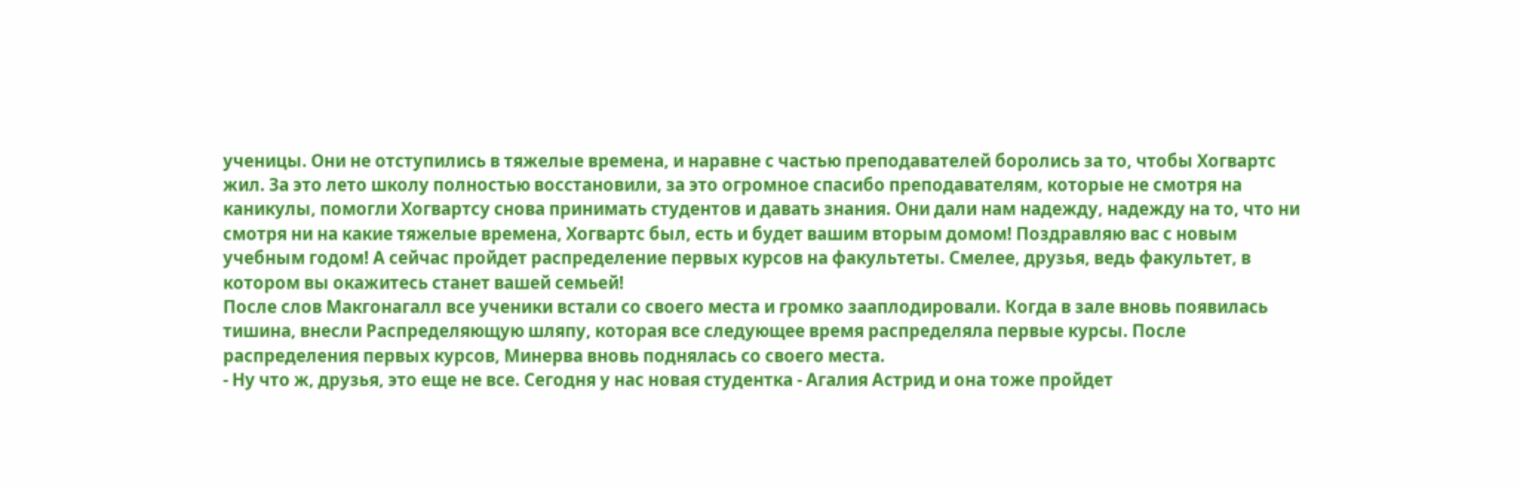ученицы. Они не отступились в тяжелые времена, и наравне с частью преподавателей боролись за то, чтобы Хогвартс жил. За это лето школу полностью восстановили, за это огромное спасибо преподавателям, которые не смотря на каникулы, помогли Хогвартсу снова принимать студентов и давать знания. Они дали нам надежду, надежду на то, что ни смотря ни на какие тяжелые времена, Хогвартс был, есть и будет вашим вторым домом! Поздравляю вас с новым учебным годом! А сейчас пройдет распределение первых курсов на факультеты. Смелее, друзья, ведь факультет, в котором вы окажитесь станет вашей семьей!
После слов Макгонагалл все ученики встали со своего места и громко зааплодировали. Когда в зале вновь появилась тишина, внесли Распределяющую шляпу, которая все следующее время распределяла первые курсы. После распределения первых курсов, Минерва вновь поднялась со своего места.
- Ну что ж, друзья, это еще не все. Сегодня у нас новая студентка - Агалия Астрид и она тоже пройдет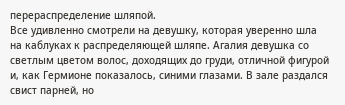перераспределение шляпой.
Все удивленно смотрели на девушку, которая уверенно шла на каблуках к распределяющей шляпе. Агалия девушка со светлым цветом волос, доходящих до груди, отличной фигурой и, как Гермионе показалось, синими глазами. В зале раздался свист парней, но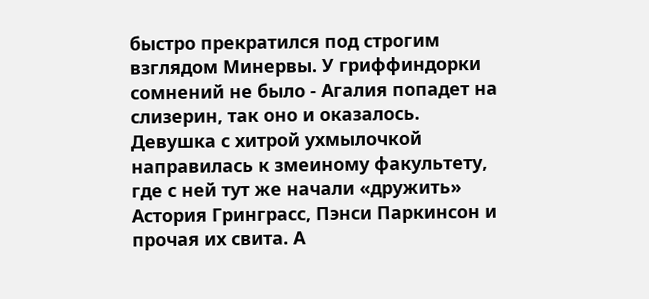быстро прекратился под строгим взглядом Минервы. У гриффиндорки сомнений не было - Агалия попадет на слизерин, так оно и оказалось. Девушка с хитрой ухмылочкой направилась к змеиному факультету, где с ней тут же начали «дружить» Астория Гринграсс, Пэнси Паркинсон и прочая их свита. А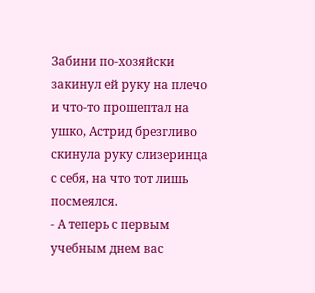Забини по-хозяйски закинул ей руку на плечо и что-то прошептал на ушко, Астрид брезгливо скинула руку слизеринца с себя, на что тот лишь посмеялся.
- А теперь с первым учебным днем вас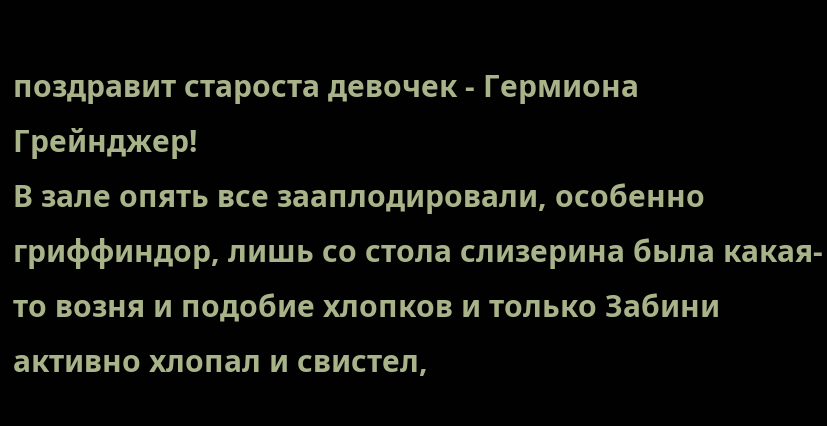поздравит староста девочек - Гермиона Грейнджер!
В зале опять все зааплодировали, особенно гриффиндор, лишь со стола слизерина была какая-то возня и подобие хлопков и только Забини активно хлопал и свистел,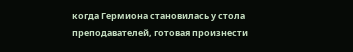когда Гермиона становилась у стола преподавателей, готовая произнести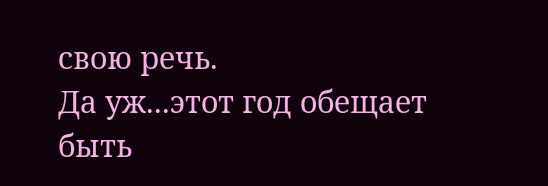свою речь.
Да уж...этот год обещает быть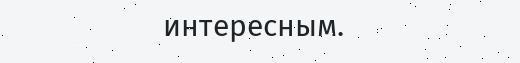интересным.